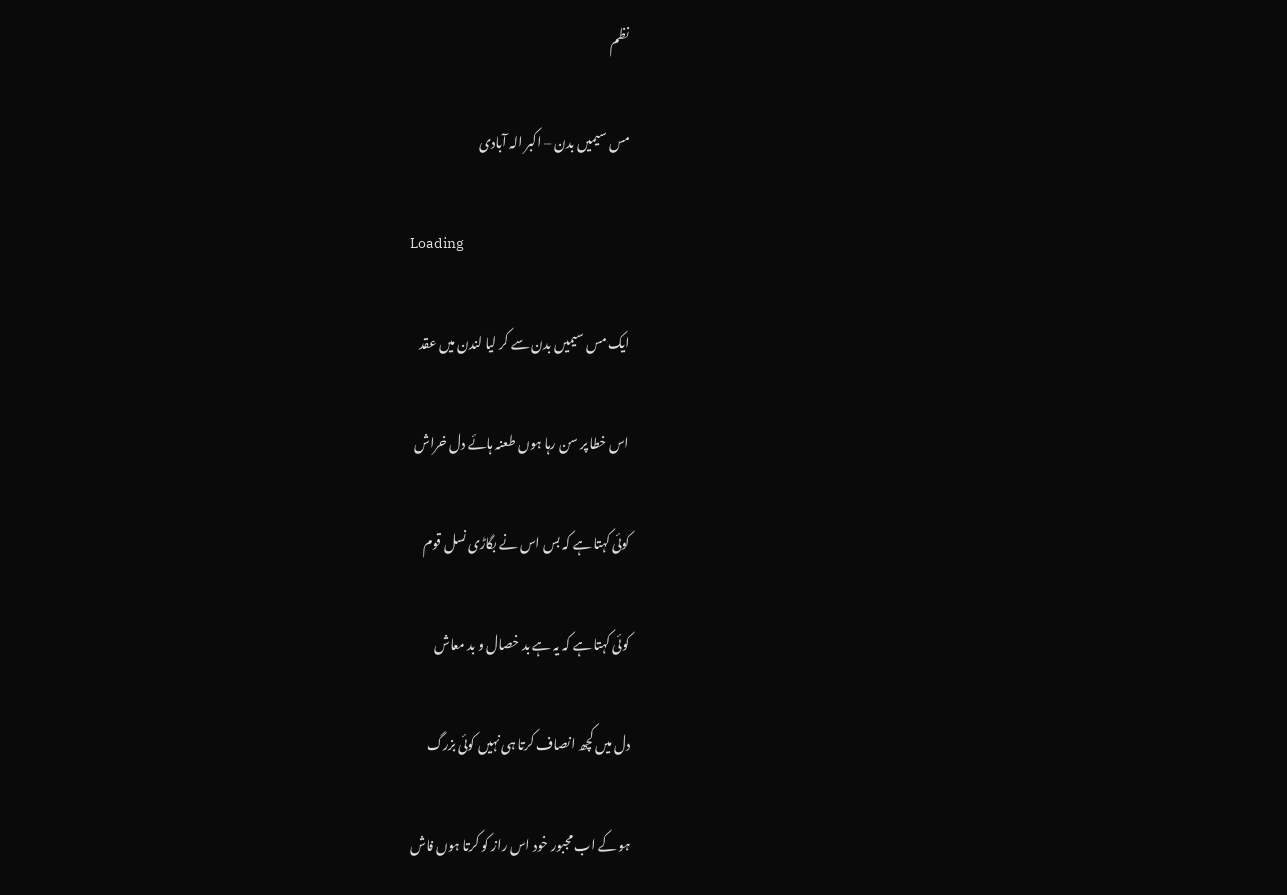نظم

مس سیمیں بدن – اکبر الہ آبادی

Loading

ایک مس سیمیں بدن سے کر لیا لندن میں عقد

اس خطا پر سن رہا ہوں طعنہ ہائے دل خراش

کوئی کہتا ہے کہ بس اس نے بگاڑی نسل قوم

کوئی کہتا ہے کہ یہ ہے بد خصال و بد معاش

دل میں کچھ انصاف کرتا ہی نہیں کوئی بزرگ

ہو کے اب مجبور خود اس راز کو کرتا ہوں فاش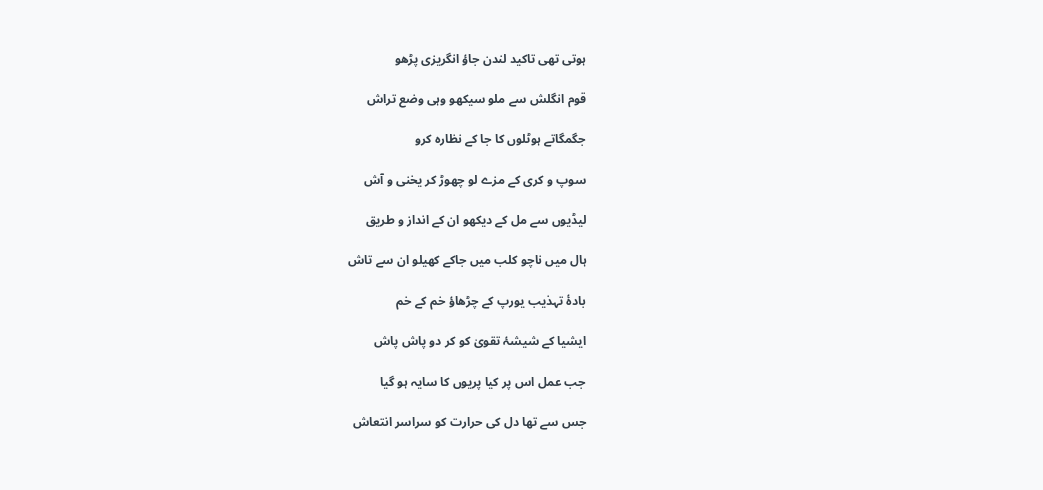ہوتی تھی تاکید لندن جاؤ انگریزی پڑھو

قوم انگلش سے ملو سیکھو وہی وضع تراش

جگمگاتے ہوٹلوں کا جا کے نظارہ کرو

سوپ و کری کے مزے لو چھوڑ کر یخنی و آش

لیڈیوں سے مل کے دیکھو ان کے انداز و طریق

ہال میں ناچو کلب میں جاکے کھیلو ان سے تاش

بادۂ تہذیب یورپ کے چڑھاؤ خم کے خم

ایشیا کے شیشۂ تقویٰ کو کر دو پاش پاش

جب عمل اس پر کیا پریوں کا سایہ ہو گیا

جس سے تھا دل کی حرارت کو سراسر انتعاش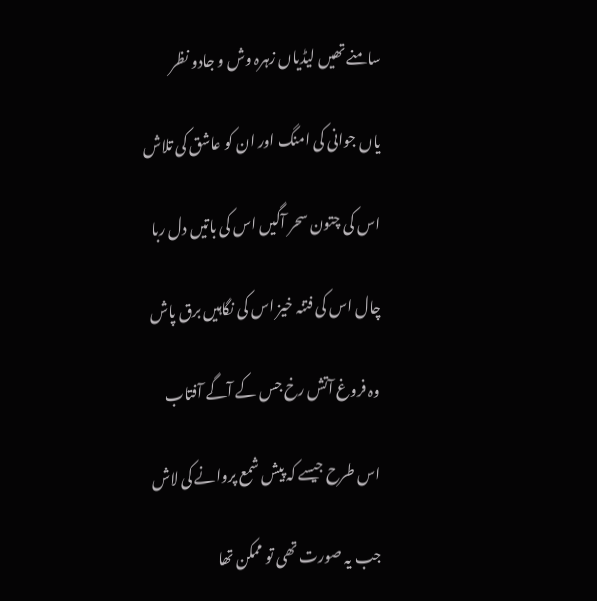سامنے تھیں لیڈیاں زہرہ وش و جادو نظر

یاں جوانی کی امنگ اور ان کو عاشق کی تلاش

اس کی چتون سحر آگیں اس کی باتیں دل ربا

چال اس کی فتنہ خیز اس کی نگاہیں برق پاش

وہ فروغ آتش رخ جس کے آگے آفتاب

اس طرح جیسے کہ پیش شمع پروانے کی لاش

جب یہ صورت تھی تو ممکن تھا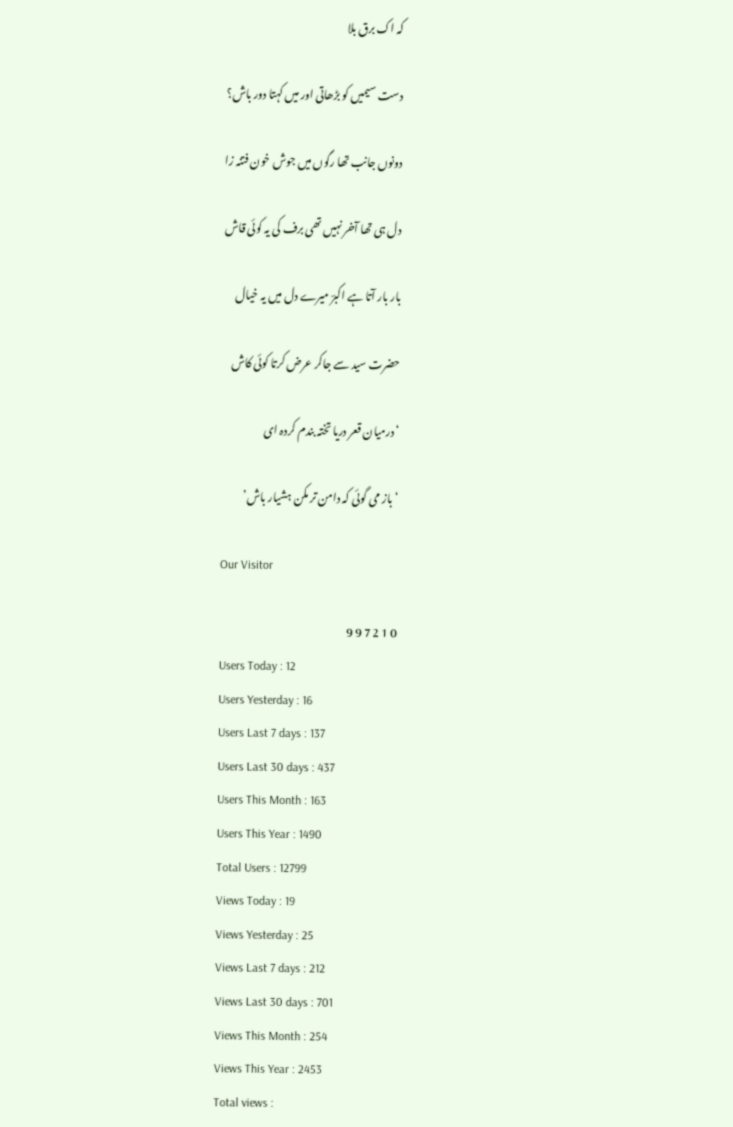کہ اک برق بلا

دست سیمیں کو بڑھاتی اور میں کہتا دور باش؟

دونوں جانب تھا رگوں میں جوش خون فتنہ زا

دل ہی تھا آخر نہیں تھی برف کی یہ کوئی قاش

بار بار آتا ہے اکبرؔ میرے دل میں یہ خیال

حضرت سید سے جاکر عرض کرتا کوئی کاش

‘درمیان قعر دریا تختہ بندم کردہ ای

‘باز می گوئی کہ دامن تر مکن ہشیار باش’

Our Visitor

0 1 2 7 9 9
Users Today : 12
Users Yesterday : 16
Users Last 7 days : 137
Users Last 30 days : 437
Users This Month : 163
Users This Year : 1490
Total Users : 12799
Views Today : 19
Views Yesterday : 25
Views Last 7 days : 212
Views Last 30 days : 701
Views This Month : 254
Views This Year : 2453
Total views :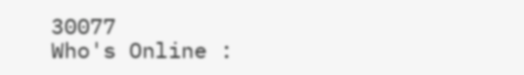30077
Who's Online :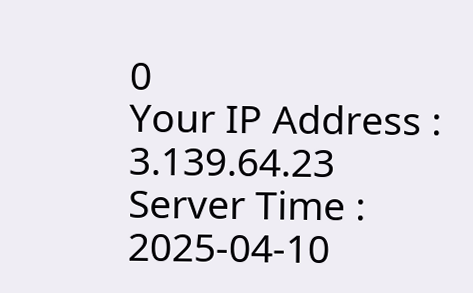0
Your IP Address : 3.139.64.23
Server Time : 2025-04-10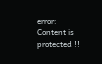error: Content is protected !!